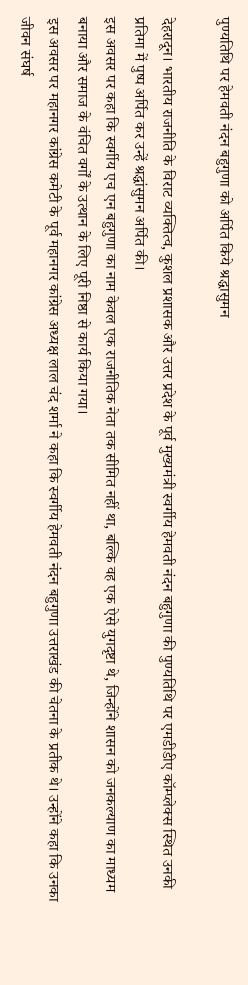पुण्यतिथि पर हेमवती नंदन बहुगुणा को अर्पित किये श्रद्धासुमन

देहरादून। भारतीय राजनीति के विराट व्यक्तित्व, कुशल प्रशासक और उत्तर प्रदेश के पूर्व मुख्यमंत्री स्वर्गीय हेमवती नंदन बहुगुणा की पुण्यतिथि पर एमडीडीए कॉम्प्लेक्स स्थित उनकी प्रतिमा में पुष्प अर्पित कर उन्हें श्रद्धांसुमन अर्पित की।
इस अवसर पर कहा कि स्वर्गीय एच एन बहुगुणा का नाम केवल एक राजनीतिक नेता तक सीमित नहीं था, बल्कि वह एक ऐसे युगदृष्टा थे, जिन्होंने शासन को जनकल्याण का माध्यम बनाया और समाज के वंचित वर्गों के उत्थान के लिए पूरी निष्ठा से कार्य किया गया।
इस अवसर पर महानगर कांग्रेस कमेटी के पूर्व महानगर कांग्रेस अध्यक्ष लाल चंद शर्मा ने कहा कि स्वर्गीय हेमवती नंदन बहुगुणा उत्तराखंड की चेतना के प्रतीक थे। उन्होंने कहा कि उनका जीवन संघर्ष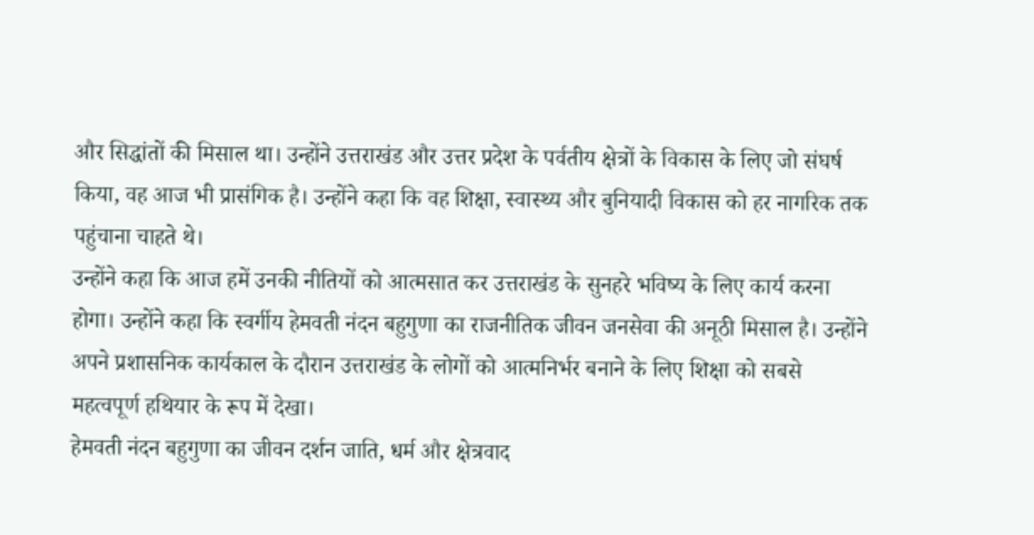और सिद्धांतों की मिसाल था। उन्होंने उत्तराखंड और उत्तर प्रदेश के पर्वतीय क्षेत्रों के विकास के लिए जो संघर्ष किया, वह आज भी प्रासंगिक है। उन्होंने कहा कि वह शिक्षा, स्वास्थ्य और बुनियादी विकास को हर नागरिक तक पहुंचाना चाहते थे।
उन्होंने कहा कि आज हमें उनकी नीतियों को आत्मसात कर उत्तराखंड के सुनहरे भविष्य के लिए कार्य करना होगा। उन्होंने कहा कि स्वर्गीय हेमवती नंदन बहुगुणा का राजनीतिक जीवन जनसेवा की अनूठी मिसाल है। उन्होंने अपने प्रशासनिक कार्यकाल के दौरान उत्तराखंड के लोगों को आत्मनिर्भर बनाने के लिए शिक्षा को सबसे महत्वपूर्ण हथियार के रूप में देखा।
हेमवती नंदन बहुगुणा का जीवन दर्शन जाति, धर्म और क्षेत्रवाद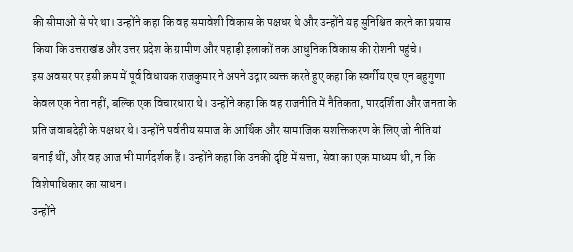की सीमाओं से परे था। उन्होंने कहा कि वह समावेशी विकास के पक्षधर थे और उन्होंने यह सुनिश्चित करने का प्रयास किया कि उत्तराखंड और उत्तर प्रदेश के ग्रामीण और पहाड़ी इलाकों तक आधुनिक विकास की रोशनी पहुंचे।
इस अवसर पर इसी क्रम में पूर्व विधायक राजकुमार ने अपने उद्गार व्यक्त करते हुए कहा कि स्वर्गीय एच एन बहुगुणा केवल एक नेता नहीं, बल्कि एक विचारधारा थे। उन्होंने कहा कि वह राजनीति में नैतिकता, पारदर्शिता और जनता के प्रति जवाबदेही के पक्षधर थे। उन्होंने पर्वतीय समाज के आर्थिक और सामाजिक सशक्तिकरण के लिए जो नीतियां बनाई थीं, और वह आज भी मार्गदर्शक हैं। उन्होंने कहा कि उनकी दृष्टि में सत्ता, सेवा का एक माध्यम थी, न कि विशेषाधिकार का साधन।
उन्होंने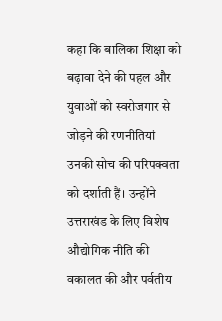कहा कि बालिका शिक्षा को बढ़ावा देने की पहल और युवाओं को स्वरोजगार से जोड़ने की रणनीतियां उनकी सोच की परिपक्वता को दर्शाती हैं। उन्होंने उत्तराखंड के लिए विशेष औद्योगिक नीति की वकालत की और पर्वतीय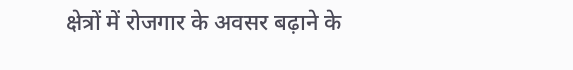क्षेत्रों में रोजगार के अवसर बढ़ाने के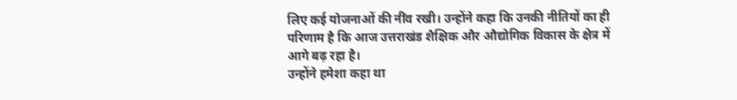लिए कई योजनाओं की नींव रखी। उन्होंने कहा कि उनकी नीतियों का ही परिणाम है कि आज उत्तराखंड शैक्षिक और औद्योगिक विकास के क्षेत्र में आगे बढ़ रहा है।
उन्होंने हमेशा कहा था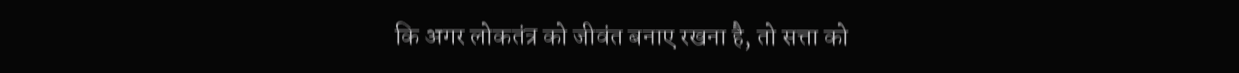कि अगर लोकतंत्र को जीवंत बनाए रखना है, तो सत्ता को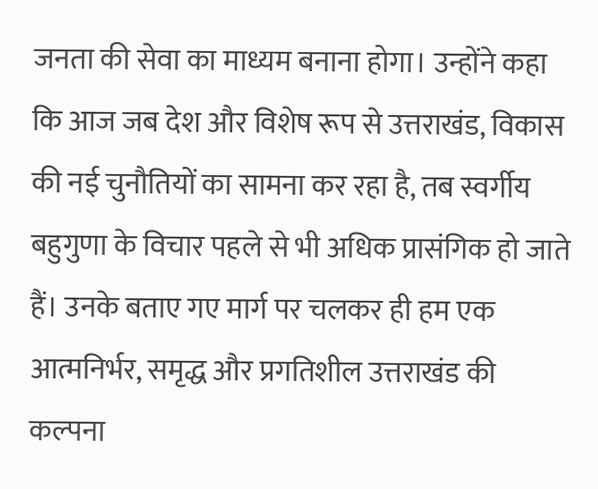जनता की सेवा का माध्यम बनाना होगा। उन्होंने कहा कि आज जब देश और विशेष रूप से उत्तराखंड, विकास की नई चुनौतियों का सामना कर रहा है, तब स्वर्गीय बहुगुणा के विचार पहले से भी अधिक प्रासंगिक हो जाते हैं। उनके बताए गए मार्ग पर चलकर ही हम एक आत्मनिर्भर, समृद्ध और प्रगतिशील उत्तराखंड की कल्पना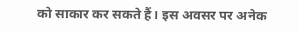को साकार कर सकते हैं। इस अवसर पर अनेक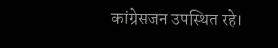कांग्रेसजन उपस्थित रहे।